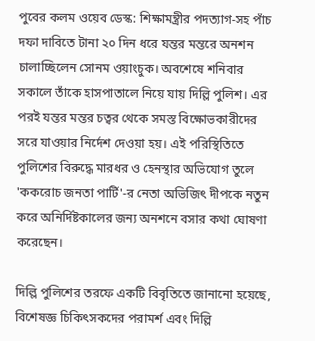পুবের কলম ওয়েব ডেস্ক: শিক্ষামন্ত্রীর পদত্যাগ-সহ পাঁচ দফা দাবিতে টানা ২০ দিন ধরে যন্তর মন্তরে অনশন চালাচ্ছিলেন সোনম ওয়াংচুক। অবশেষে শনিবার সকালে তাঁকে হাসপাতালে নিয়ে যায় দিল্লি পুলিশ। এর পরই যন্তর মন্তর চত্বর থেকে সমস্ত বিক্ষোভকারীদের সরে যাওয়ার নির্দেশ দেওয়া হয়। এই পরিস্থিতিতে পুলিশের বিরুদ্ধে মারধর ও হেনস্থার অভিযোগ তুলে 'ককরোচ জনতা পার্টি'-র নেতা অভিজিৎ দীপকে নতুন করে অনির্দিষ্টকালের জন্য অনশনে বসার কথা ঘোষণা করেছেন।

দিল্লি পুলিশের তরফে একটি বিবৃতিতে জানানো হয়েছে, বিশেষজ্ঞ চিকিৎসকদের পরামর্শ এবং দিল্লি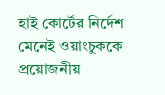হাই কোর্টের নির্দেশ মেনেই ওয়াংচুককে প্রয়োজনীয়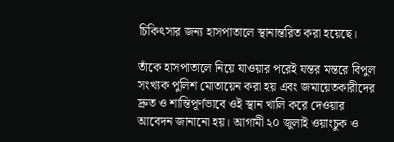চিকিৎসার জন্য হাসপাতালে স্থানান্তরিত করা হয়েছে।

তাঁকে হাসপাতালে নিয়ে যাওয়ার পরেই যন্তর মন্তরে বিপুল সংখ্যক পুলিশ মোতায়েন করা হয় এবং জমায়েতকারীদের দ্রুত ও শান্তিপূর্ণভাবে ওই স্থান খালি করে দেওয়ার আবেদন জানানো হয়। আগামী ২০ জুলাই ওয়াংচুক ও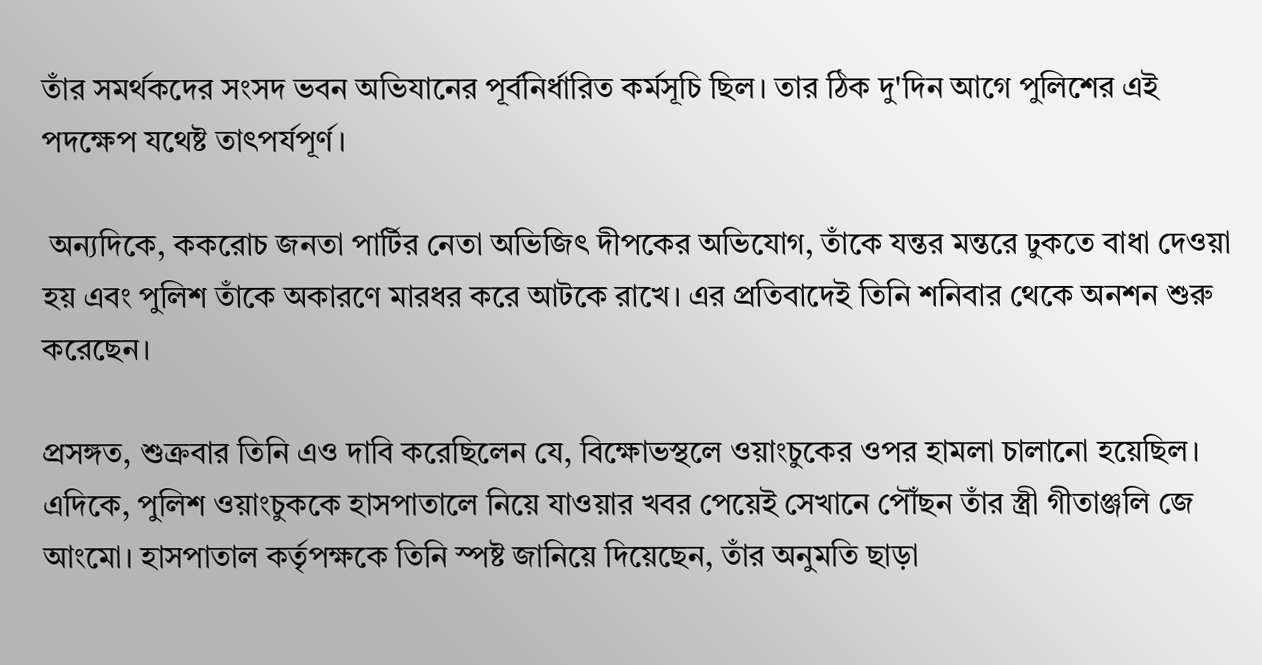তাঁর সমর্থকদের সংসদ ভবন অভিযানের পূর্বনির্ধারিত কর্মসূচি ছিল। তার ঠিক দু'দিন আগে পুলিশের এই পদক্ষেপ যথেষ্ট তাৎপর্যপূর্ণ।

 অন্যদিকে, ককরোচ জনতা পার্টির নেতা অভিজিৎ দীপকের অভিযোগ, তাঁকে যন্তর মন্তরে ঢুকতে বাধা দেওয়া হয় এবং পুলিশ তাঁকে অকারণে মারধর করে আটকে রাখে। এর প্রতিবাদেই তিনি শনিবার থেকে অনশন শুরু করেছেন।

প্রসঙ্গত, শুক্রবার তিনি এও দাবি করেছিলেন যে, বিক্ষোভস্থলে ওয়াংচুকের ওপর হামলা চালানো হয়েছিল।
এদিকে, পুলিশ ওয়াংচুককে হাসপাতালে নিয়ে যাওয়ার খবর পেয়েই সেখানে পৌঁছন তাঁর স্ত্রী গীতাঞ্জলি জে আংমো। হাসপাতাল কর্তৃপক্ষকে তিনি স্পষ্ট জানিয়ে দিয়েছেন, তাঁর অনুমতি ছাড়া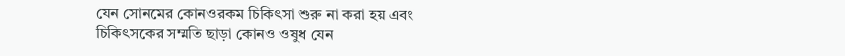যেন সোনমের কোনওরকম চিকিৎসা শুরু না করা হয় এবং চিকিৎসকের সম্মতি ছাড়া কোনও ওষুধ যেন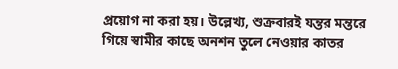প্রয়োগ না করা হয়। উল্লেখ্য, শুক্রবারই যন্তর মন্তরে গিয়ে স্বামীর কাছে অনশন তুলে নেওয়ার কাতর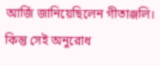আর্জি জানিয়েছিলেন গীতাঞ্জলি। কিন্তু সেই অনুরোধ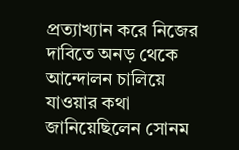প্রত্যাখ্যান করে নিজের দাবিতে অনড় থেকে আন্দোলন চালিয়ে যাওয়ার কথা জানিয়েছিলেন সোনম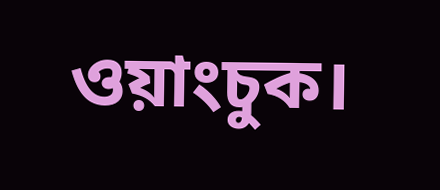ওয়াংচুক।